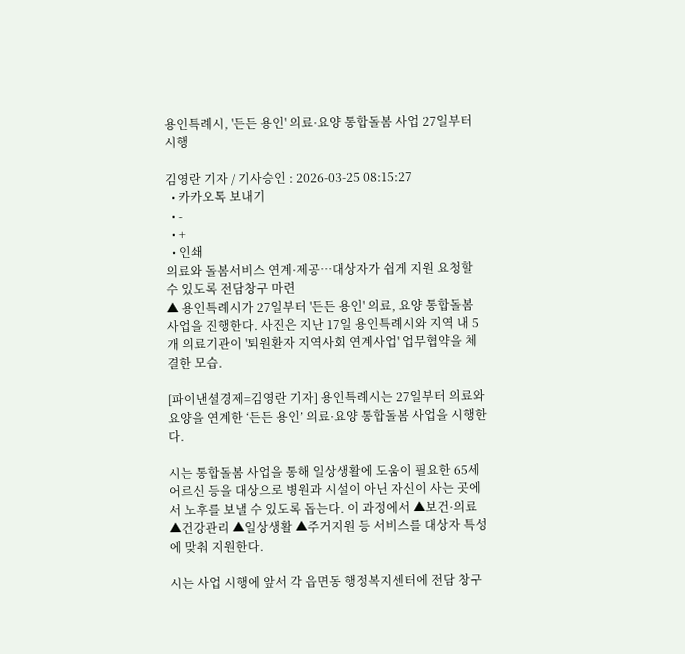용인특례시, '든든 용인' 의료·요양 통합돌봄 사업 27일부터 시행

김영란 기자 / 기사승인 : 2026-03-25 08:15:27
  • 카카오톡 보내기
  • -
  • +
  • 인쇄
의료와 돌봄서비스 연계·제공…대상자가 쉽게 지원 요청할 수 있도록 전담창구 마련
▲ 용인특례시가 27일부터 '든든 용인' 의료, 요양 통합돌봄 사업을 진행한다. 사진은 지난 17일 용인특례시와 지역 내 5개 의료기관이 '퇴원환자 지역사회 연계사업' 업무협약을 체결한 모습.

[파이낸셜경제=김영란 기자] 용인특례시는 27일부터 의료와 요양을 연계한 ‘든든 용인’ 의료·요양 통합돌봄 사업을 시행한다.

시는 통합돌봄 사업을 통해 일상생활에 도움이 필요한 65세 어르신 등을 대상으로 병원과 시설이 아닌 자신이 사는 곳에서 노후를 보낼 수 있도록 돕는다. 이 과정에서 ▲보건·의료 ▲건강관리 ▲일상생활 ▲주거지원 등 서비스를 대상자 특성에 맞춰 지원한다.

시는 사업 시행에 앞서 각 읍면동 행정복지센터에 전담 창구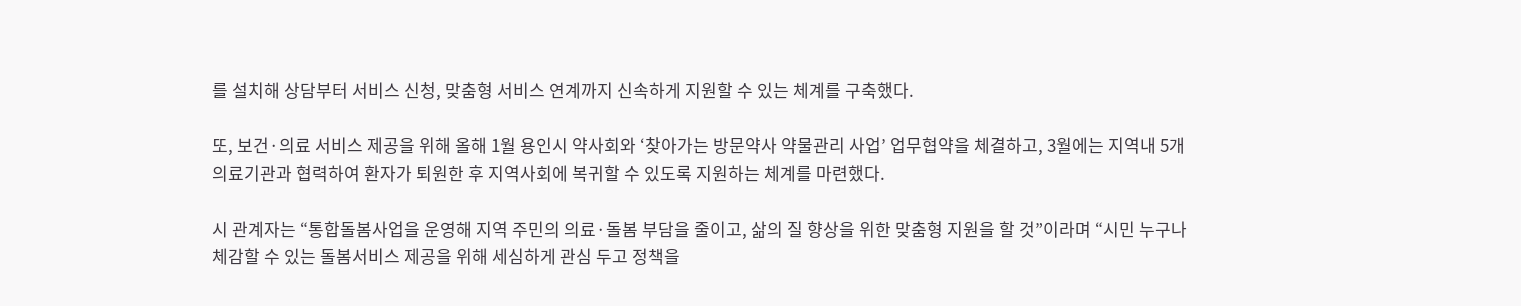를 설치해 상담부터 서비스 신청, 맞춤형 서비스 연계까지 신속하게 지원할 수 있는 체계를 구축했다.

또, 보건·의료 서비스 제공을 위해 올해 1월 용인시 약사회와 ‘찾아가는 방문약사 약물관리 사업’ 업무협약을 체결하고, 3월에는 지역내 5개 의료기관과 협력하여 환자가 퇴원한 후 지역사회에 복귀할 수 있도록 지원하는 체계를 마련했다.

시 관계자는 “통합돌봄사업을 운영해 지역 주민의 의료·돌봄 부담을 줄이고, 삶의 질 향상을 위한 맞춤형 지원을 할 것”이라며 “시민 누구나 체감할 수 있는 돌봄서비스 제공을 위해 세심하게 관심 두고 정책을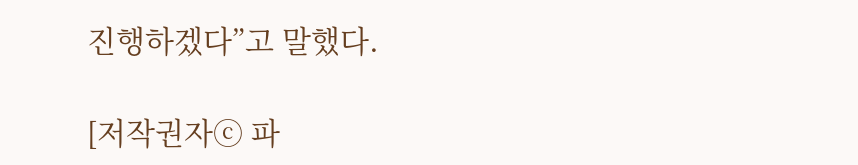진행하겠다”고 말했다.

[저작권자ⓒ 파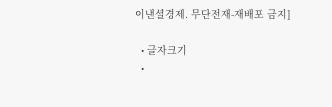이낸셜경제. 무단전재-재배포 금지]

  • 글자크기
  •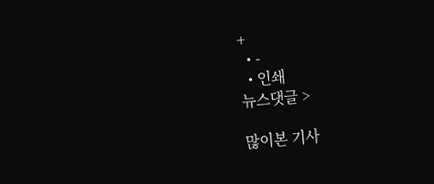+
  • -
  • 인쇄
뉴스댓글 >

많이본 기사